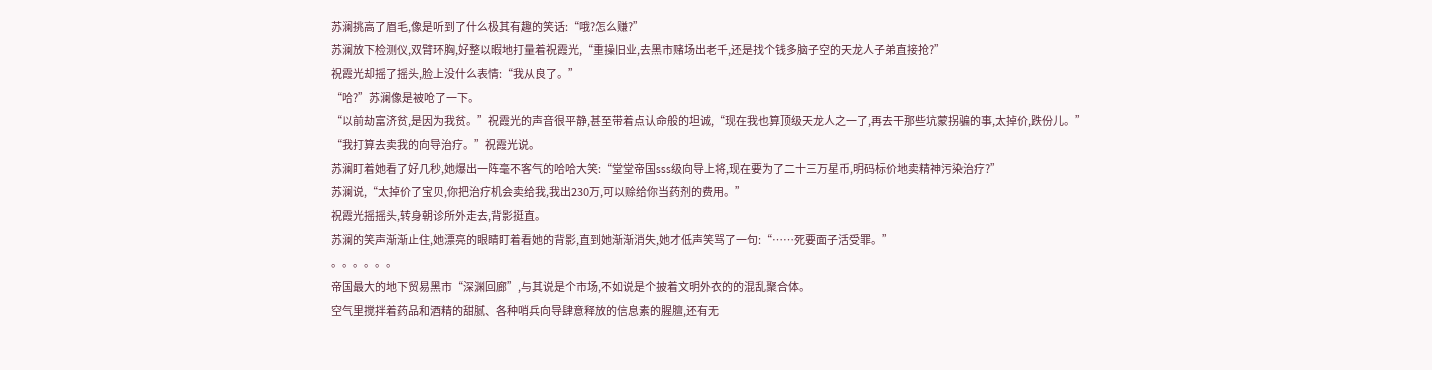苏澜挑高了眉毛,像是听到了什么极其有趣的笑话:“哦?怎么赚?”
苏澜放下检测仪,双臂环胸,好整以暇地打量着祝霞光,“重操旧业,去黑市赌场出老千,还是找个钱多脑子空的天龙人子弟直接抢?”
祝霞光却摇了摇头,脸上没什么表情:“我从良了。”
“哈?”苏澜像是被呛了一下。
“以前劫富济贫,是因为我贫。”祝霞光的声音很平静,甚至带着点认命般的坦诚,“现在我也算顶级天龙人之一了,再去干那些坑蒙拐骗的事,太掉价,跌份儿。”
“我打算去卖我的向导治疗。”祝霞光说。
苏澜盯着她看了好几秒,她爆出一阵毫不客气的哈哈大笑:“堂堂帝国sss级向导上将,现在要为了二十三万星币,明码标价地卖精神污染治疗?”
苏澜说,“太掉价了宝贝,你把治疗机会卖给我,我出230万,可以赊给你当药剂的费用。”
祝霞光摇摇头,转身朝诊所外走去,背影挺直。
苏澜的笑声渐渐止住,她漂亮的眼睛盯着看她的背影,直到她渐渐消失,她才低声笑骂了一句:“……死要面子活受罪。”
。。。。。。
帝国最大的地下贸易黑市“深渊回廊”,与其说是个市场,不如说是个披着文明外衣的的混乱聚合体。
空气里搅拌着药品和酒精的甜腻、各种哨兵向导肆意释放的信息素的腥膻,还有无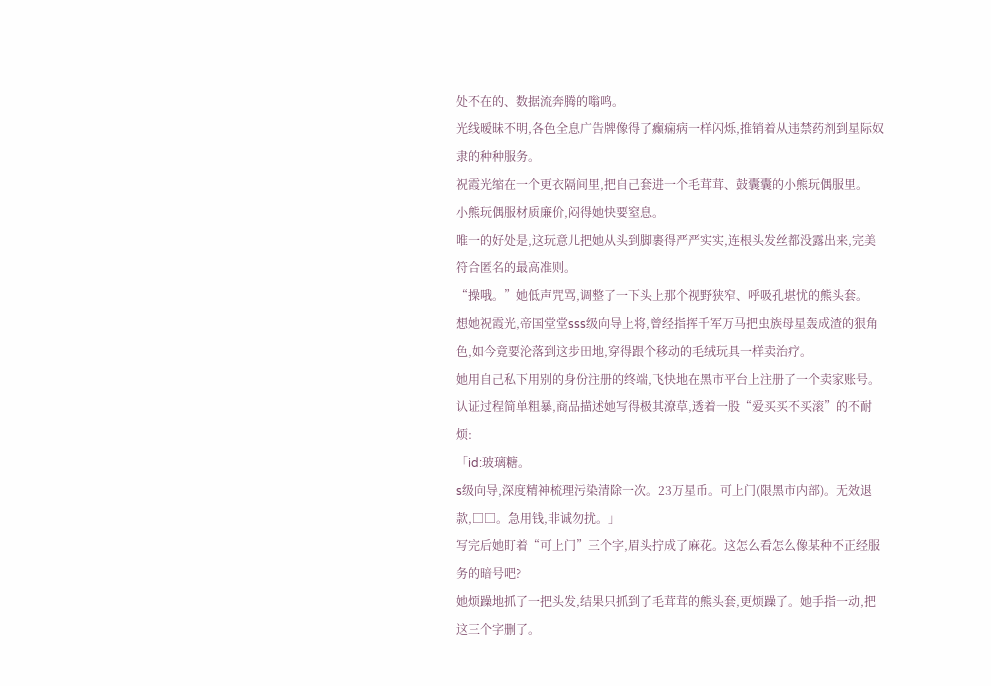处不在的、数据流奔腾的嗡鸣。
光线暧昧不明,各色全息广告牌像得了癫痫病一样闪烁,推销着从违禁药剂到星际奴隶的种种服务。
祝霞光缩在一个更衣隔间里,把自己套进一个毛茸茸、鼓囊囊的小熊玩偶服里。
小熊玩偶服材质廉价,闷得她快要窒息。
唯一的好处是,这玩意儿把她从头到脚裹得严严实实,连根头发丝都没露出来,完美符合匿名的最高准则。
“操哦。”她低声咒骂,调整了一下头上那个视野狭窄、呼吸孔堪忧的熊头套。
想她祝霞光,帝国堂堂sss级向导上将,曾经指挥千军万马把虫族母星轰成渣的狠角色,如今竟要沦落到这步田地,穿得跟个移动的毛绒玩具一样卖治疗。
她用自己私下用别的身份注册的终端,飞快地在黑市平台上注册了一个卖家账号。
认证过程简单粗暴,商品描述她写得极其潦草,透着一股“爱买买不买滚”的不耐烦:
「id:玻璃糖。
s级向导,深度精神梳理污染清除一次。23万星币。可上门(限黑市内部)。无效退款,□□。急用钱,非诚勿扰。」
写完后她盯着“可上门”三个字,眉头拧成了麻花。这怎么看怎么像某种不正经服务的暗号吧?
她烦躁地抓了一把头发,结果只抓到了毛茸茸的熊头套,更烦躁了。她手指一动,把这三个字删了。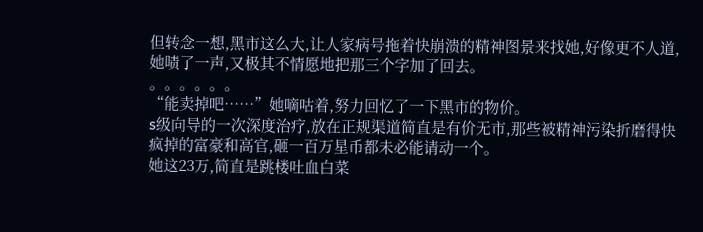但转念一想,黑市这么大,让人家病号拖着快崩溃的精神图景来找她,好像更不人道,她啧了一声,又极其不情愿地把那三个字加了回去。
。。。。。。
“能卖掉吧……”她嘀咕着,努力回忆了一下黑市的物价。
s级向导的一次深度治疗,放在正规渠道简直是有价无市,那些被精神污染折磨得快疯掉的富豪和高官,砸一百万星币都未必能请动一个。
她这23万,简直是跳楼吐血白菜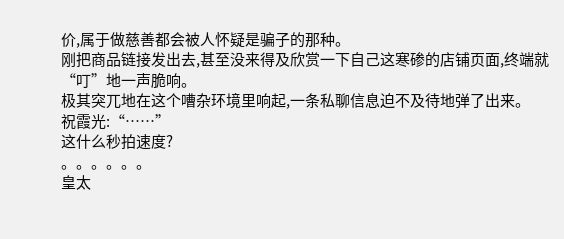价,属于做慈善都会被人怀疑是骗子的那种。
刚把商品链接发出去,甚至没来得及欣赏一下自己这寒碜的店铺页面,终端就“叮”地一声脆响。
极其突兀地在这个嘈杂环境里响起,一条私聊信息迫不及待地弹了出来。
祝霞光:“……”
这什么秒拍速度?
。。。。。。
皇太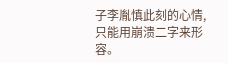子李胤慎此刻的心情,只能用崩溃二字来形容。